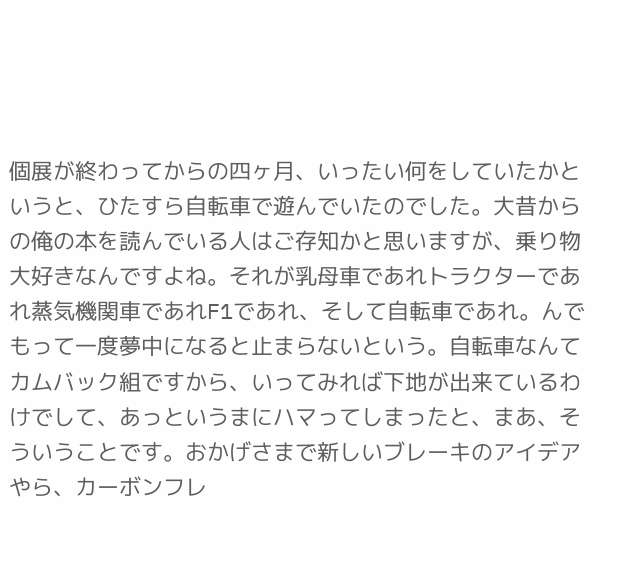個展が終わってからの四ヶ月、いったい何をしていたかというと、ひたすら自転車で遊んでいたのでした。大昔からの俺の本を読んでいる人はご存知かと思いますが、乗り物大好きなんですよね。それが乳母車であれトラクターであれ蒸気機関車であれF1であれ、そして自転車であれ。んでもって一度夢中になると止まらないという。自転車なんてカムバック組ですから、いってみれば下地が出来ているわけでして、あっというまにハマってしまったと、まあ、そういうことです。おかげさまで新しいブレーキのアイデアやら、カーボンフレ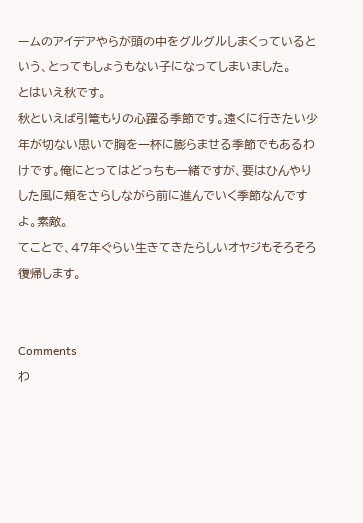ームのアイデアやらが頭の中をグルグルしまくっているという、とってもしょうもない子になってしまいました。
とはいえ秋です。
秋といえば引篭もりの心躍る季節です。遠くに行きたい少年が切ない思いで胸を一杯に膨らませる季節でもあるわけです。俺にとってはどっちも一緒ですが、要はひんやりした風に頬をさらしながら前に進んでいく季節なんですよ。素敵。
てことで、47年ぐらい生きてきたらしいオヤジもそろそろ復帰します。


Comments
わ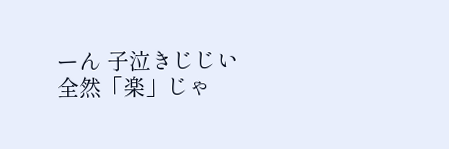ーん 子泣きじじい
全然「楽」じゃ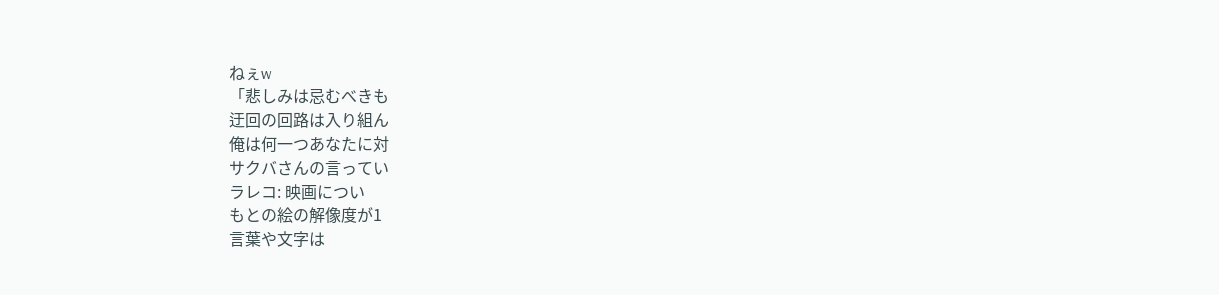ねぇw
「悲しみは忌むべきも
迂回の回路は入り組ん
俺は何一つあなたに対
サクバさんの言ってい
ラレコ: 映画につい
もとの絵の解像度が1
言葉や文字は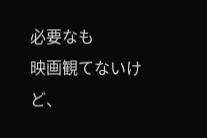必要なも
映画観てないけど、